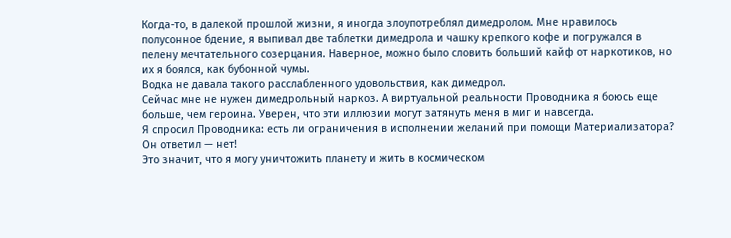Когда-то, в далекой прошлой жизни, я иногда злоупотреблял димедролом. Мне нравилось полусонное бдение, я выпивал две таблетки димедрола и чашку крепкого кофе и погружался в пелену мечтательного созерцания. Наверное, можно было словить больший кайф от наркотиков, но их я боялся, как бубонной чумы.
Водка не давала такого расслабленного удовольствия, как димедрол.
Сейчас мне не нужен димедрольный наркоз. А виртуальной реальности Проводника я боюсь еще больше, чем героина. Уверен, что эти иллюзии могут затянуть меня в миг и навсегда.
Я спросил Проводника: есть ли ограничения в исполнении желаний при помощи Материализатора? Он ответил — нет!
Это значит, что я могу уничтожить планету и жить в космическом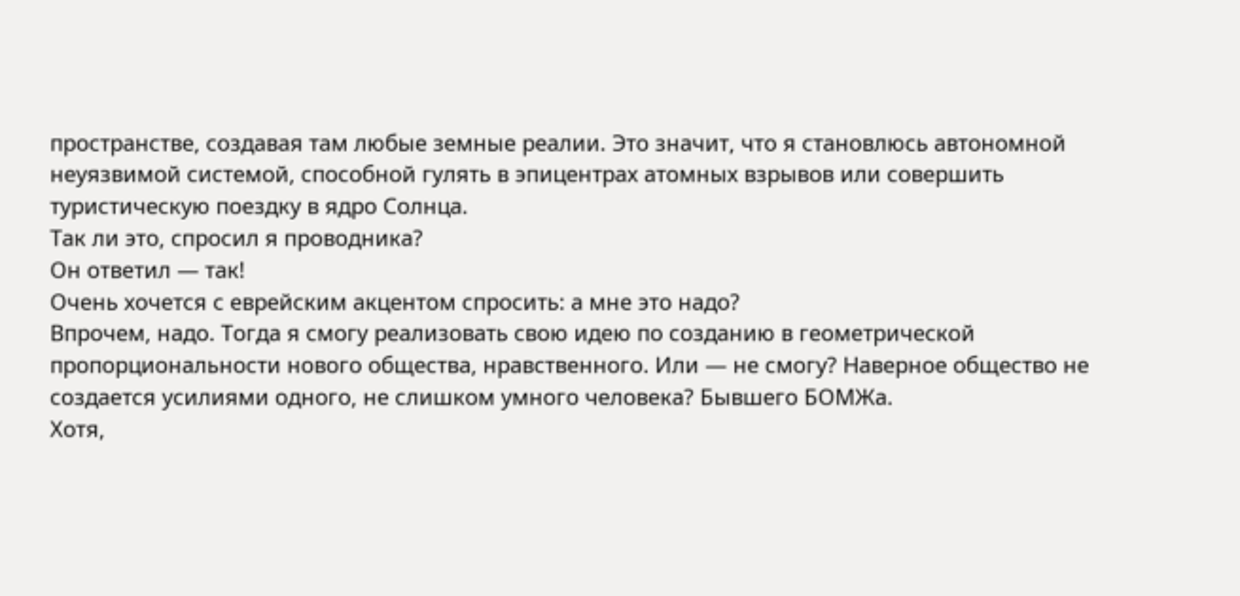пространстве, создавая там любые земные реалии. Это значит, что я становлюсь автономной неуязвимой системой, способной гулять в эпицентрах атомных взрывов или совершить туристическую поездку в ядро Солнца.
Так ли это, спросил я проводника?
Он ответил — так!
Очень хочется с еврейским акцентом спросить: а мне это надо?
Впрочем, надо. Тогда я смогу реализовать свою идею по созданию в геометрической пропорциональности нового общества, нравственного. Или — не смогу? Наверное общество не создается усилиями одного, не слишком умного человека? Бывшего БОМЖа.
Хотя,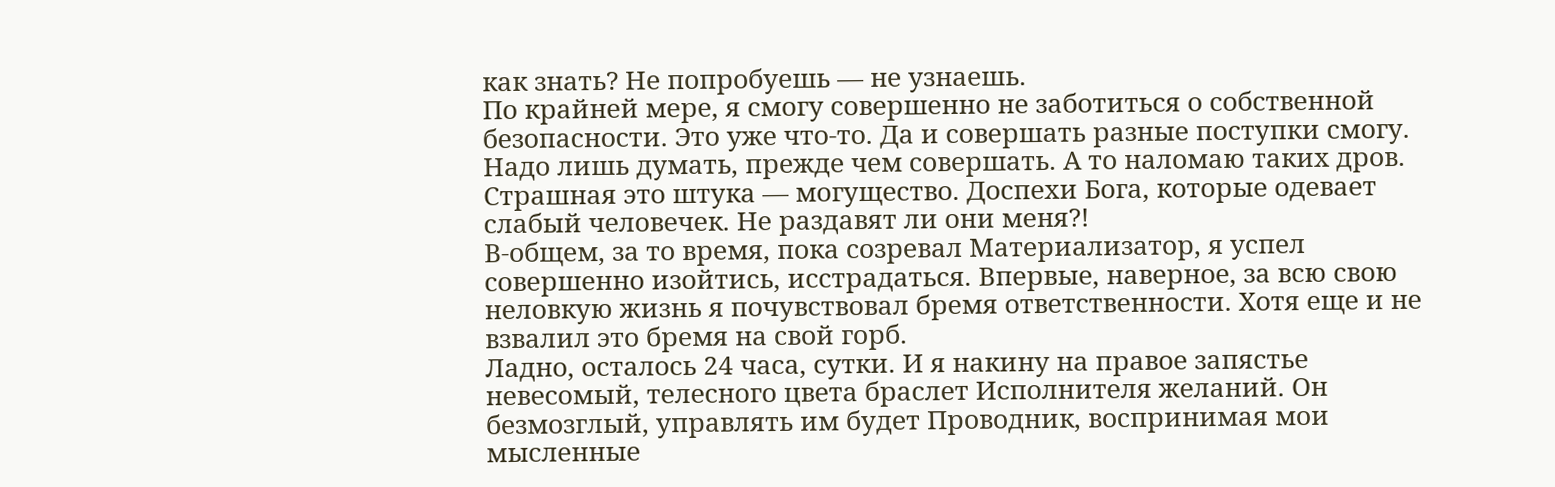как знать? Не попробуешь — не узнаешь.
По крайней мере, я смогу совершенно не заботиться о собственной безопасности. Это уже что-то. Да и совершать разные поступки смогу. Надо лишь думать, прежде чем совершать. А то наломаю таких дров. Страшная это штука — могущество. Доспехи Бога, которые одевает слабый человечек. Не раздавят ли они меня?!
В-общем, за то время, пока созревал Материализатор, я успел совершенно изойтись, исстрадаться. Впервые, наверное, за всю свою неловкую жизнь я почувствовал бремя ответственности. Хотя еще и не взвалил это бремя на свой горб.
Ладно, осталось 24 часа, сутки. И я накину на правое запястье невесомый, телесного цвета браслет Исполнителя желаний. Он безмозглый, управлять им будет Проводник, воспринимая мои мысленные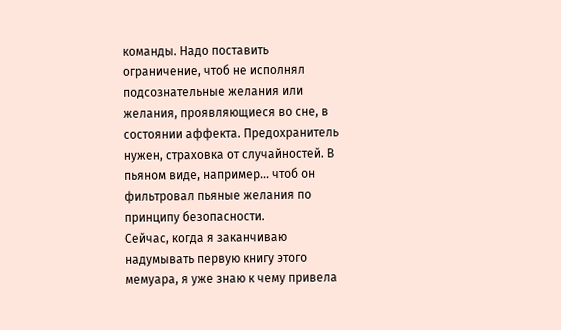команды. Надо поставить ограничение, чтоб не исполнял подсознательные желания или желания, проявляющиеся во сне, в состоянии аффекта. Предохранитель нужен, страховка от случайностей. В пьяном виде, например… чтоб он фильтровал пьяные желания по принципу безопасности.
Сейчас, когда я заканчиваю надумывать первую книгу этого мемуара, я уже знаю к чему привела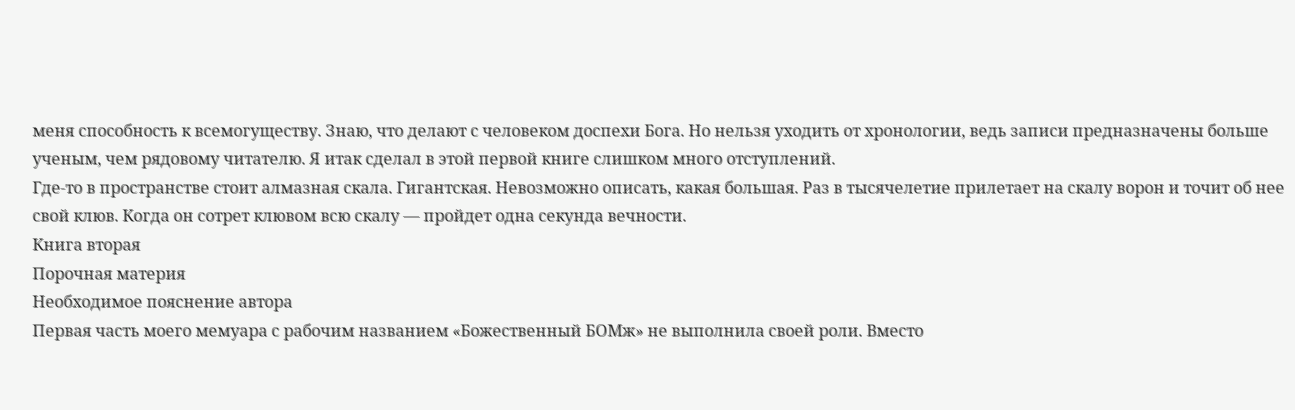меня способность к всемогуществу. Знаю, что делают с человеком доспехи Бога. Но нельзя уходить от хронологии, ведь записи предназначены больше ученым, чем рядовому читателю. Я итак сделал в этой первой книге слишком много отступлений.
Где-то в пространстве стоит алмазная скала. Гигантская. Невозможно описать, какая большая. Раз в тысячелетие прилетает на скалу ворон и точит об нее свой клюв. Когда он сотрет клювом всю скалу — пройдет одна секунда вечности.
Книга вторая
Порочная материя
Необходимое пояснение автора
Первая часть моего мемуара с рабочим названием «Божественный БОМж» не выполнила своей роли. Вместо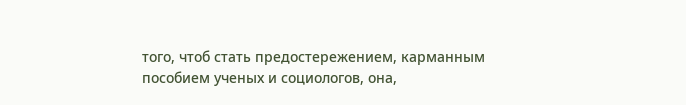того, чтоб стать предостережением, карманным пособием ученых и социологов, она,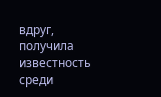вдруг, получила известность среди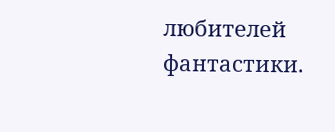любителей фантастики.